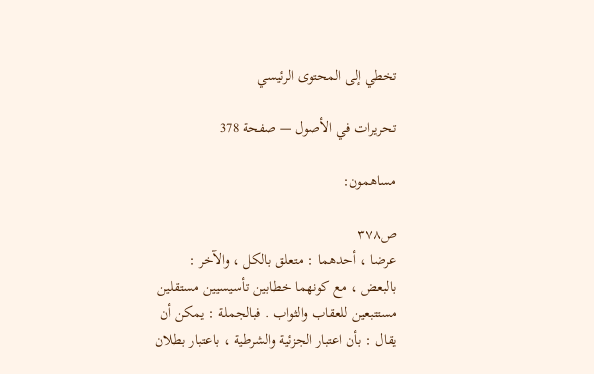تخطي إلى المحتوى الرئيسي

تحريرات في الأصول — صفحة 378

مساهمون:

ص٣٧٨
عرضا ، أحدهما : متعلق بالكل ، والآخر : بالبعض ، مع كونهما خطابين تأسيسيين مستقلين مستتبعين للعقاب والثواب . فبالجملة : يمكن أن يقال : بأن اعتبار الجزئية والشرطية ، باعتبار بطلان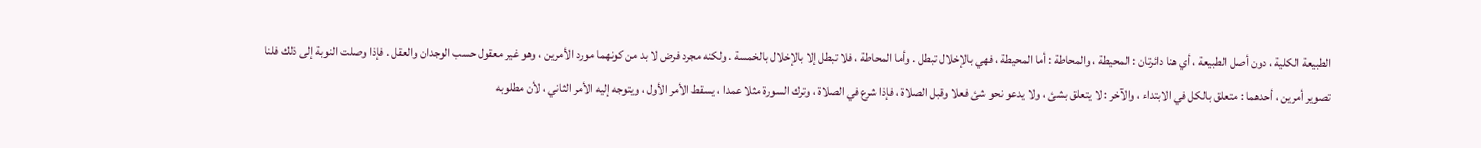الطبيعة الكلية ، دون أصل الطبيعة ، أي هنا دائرتان : المحيطة ، والمحاطة : أما المحيطة ، فهي بالإخلال تبطل . وأما المحاطة ، فلا تبطل إلا بالإخلال بالخمسة . ولكنه مجرد فرض لا بد من كونهما مورد الأمرين ، وهو غير معقول حسب الوجدان والعقل . فإذا وصلت النوبة إلى ذلك فلنا تصوير أمرين ، أحدهما : متعلق بالكل في الابتداء ، والآخر : لا يتعلق بشئ ، ولا يدعو نحو شئ فعلا وقبل الصلاة ، فإذا شرع في الصلاة ، وترك السورة مثلا عمدا ، يسقط الأمر الأول ، ويتوجه إليه الأمر الثاني ، لأن مطلوبه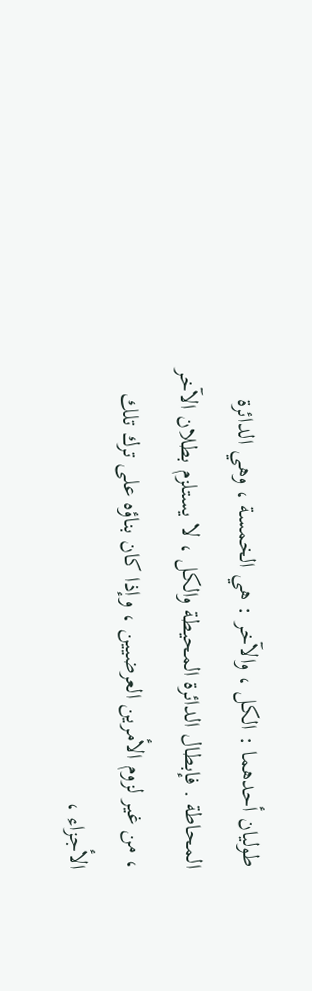طوليان أحدهما : الكل ، والآخر : هي الخمسة ، وهي الدائرة المحاطة . فإبطال الدائرة المحيطة والكل ، لا يستلزم بطلان الآخر ، من غير لزوم الأمرين العرضيين ، وإذا كان بناؤه على ترك تلك الأجزاء ،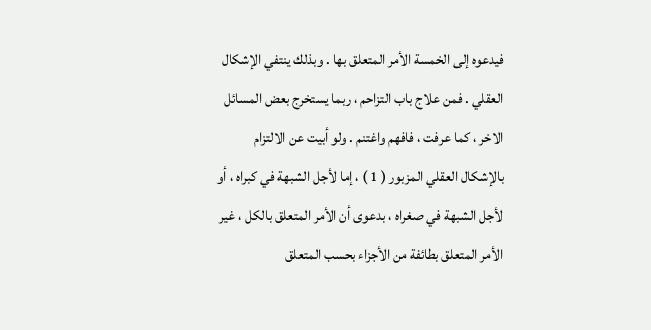فيدعوه إلى الخمسة الأمر المتعلق بها . وبذلك ينتفي الإشكال العقلي . فمن علاج باب التزاحم ، ربما يستخرج بعض المسائل الاخر ، كما عرفت ، فافهم واغتنم . ولو أبيت عن الالتزام بالإشكال العقلي المزبور ( 1 ) ، إما لأجل الشبهة في كبراه ، أو لأجل الشبهة في صغراه ، بدعوى أن الأمر المتعلق بالكل ، غير الأمر المتعلق بطائفة من الأجزاء بحسب المتعلق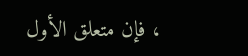، فإن متعلق الأول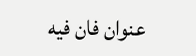عنوان فان فيه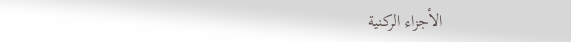الأجزاء الركنية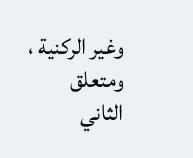وغير الركنية ، ومتعلق الثاني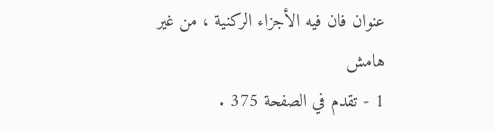عنوان فان فيه الأجزاء الركنية ، من غير
هامش
1 - تقدم في الصفحة 375 .